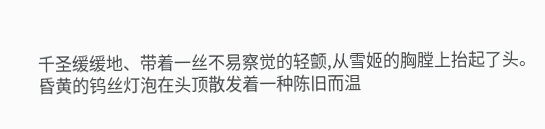千圣缓缓地、带着一丝不易察觉的轻颤,从雪姬的胸膛上抬起了头。
昏黄的钨丝灯泡在头顶散发着一种陈旧而温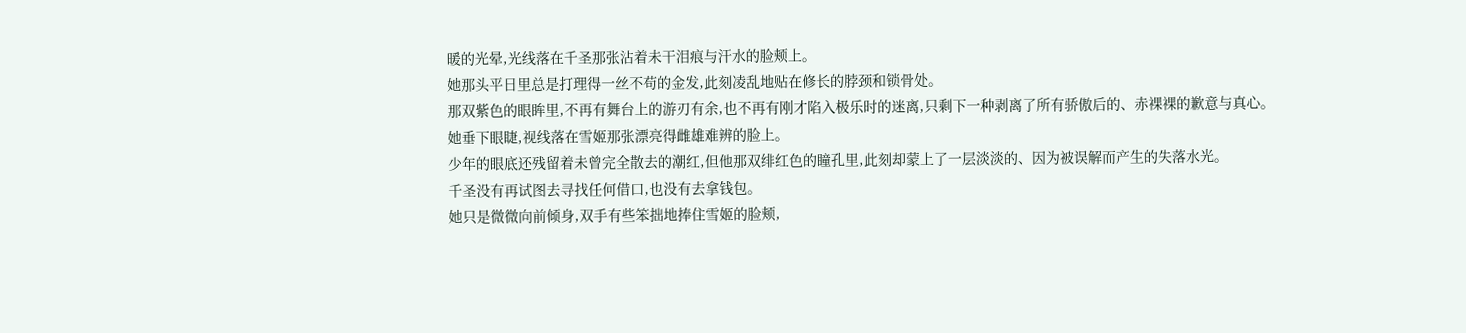暖的光晕,光线落在千圣那张沾着未干泪痕与汗水的脸颊上。
她那头平日里总是打理得一丝不苟的金发,此刻凌乱地贴在修长的脖颈和锁骨处。
那双紫色的眼眸里,不再有舞台上的游刃有余,也不再有刚才陷入极乐时的迷离,只剩下一种剥离了所有骄傲后的、赤裸裸的歉意与真心。
她垂下眼睫,视线落在雪姬那张漂亮得雌雄难辨的脸上。
少年的眼底还残留着未曾完全散去的潮红,但他那双绯红色的瞳孔里,此刻却蒙上了一层淡淡的、因为被误解而产生的失落水光。
千圣没有再试图去寻找任何借口,也没有去拿钱包。
她只是微微向前倾身,双手有些笨拙地捧住雪姬的脸颊,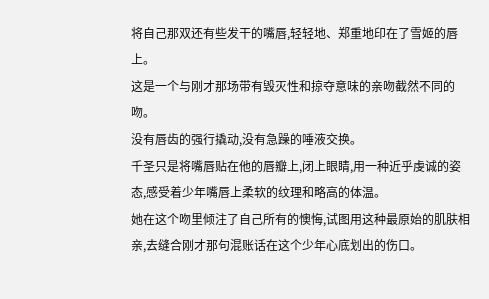将自己那双还有些发干的嘴唇,轻轻地、郑重地印在了雪姬的唇上。
这是一个与刚才那场带有毁灭性和掠夺意味的亲吻截然不同的吻。
没有唇齿的强行撬动,没有急躁的唾液交换。
千圣只是将嘴唇贴在他的唇瓣上,闭上眼睛,用一种近乎虔诚的姿态,感受着少年嘴唇上柔软的纹理和略高的体温。
她在这个吻里倾注了自己所有的懊悔,试图用这种最原始的肌肤相亲,去缝合刚才那句混账话在这个少年心底划出的伤口。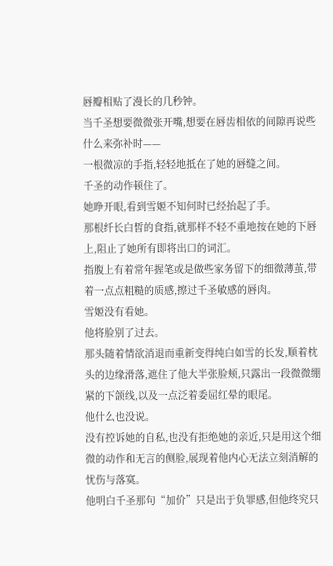唇瓣相贴了漫长的几秒钟。
当千圣想要微微张开嘴,想要在唇齿相依的间隙再说些什么来弥补时——
一根微凉的手指,轻轻地抵在了她的唇缝之间。
千圣的动作顿住了。
她睁开眼,看到雪姬不知何时已经抬起了手。
那根纤长白皙的食指,就那样不轻不重地按在她的下唇上,阻止了她所有即将出口的词汇。
指腹上有着常年握笔或是做些家务留下的细微薄茧,带着一点点粗糙的质感,擦过千圣敏感的唇肉。
雪姬没有看她。
他将脸别了过去。
那头随着情欲消退而重新变得纯白如雪的长发,顺着枕头的边缘滑落,遮住了他大半张脸颊,只露出一段微微绷紧的下颌线,以及一点泛着委屈红晕的眼尾。
他什么也没说。
没有控诉她的自私,也没有拒绝她的亲近,只是用这个细微的动作和无言的侧脸,展现着他内心无法立刻消解的忧伤与落寞。
他明白千圣那句“加价”只是出于负罪感,但他终究只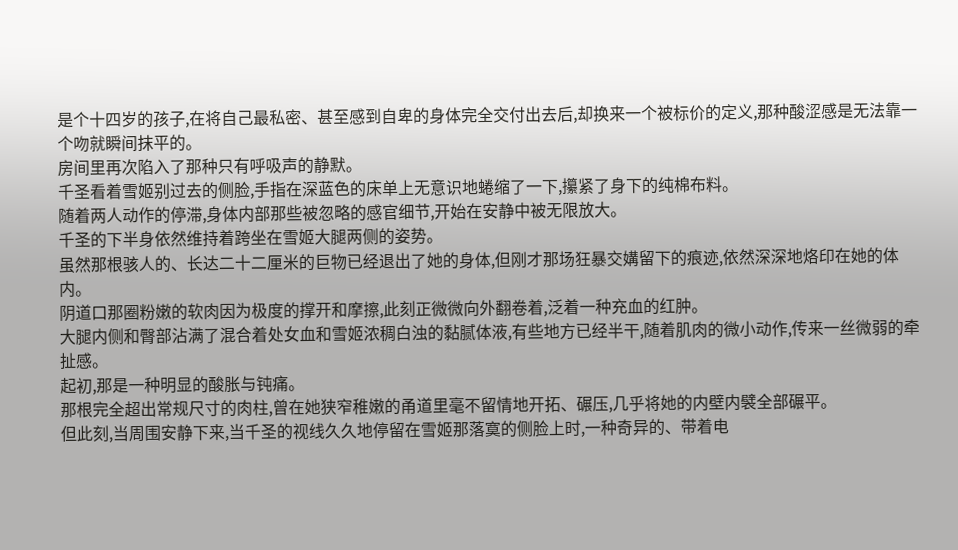是个十四岁的孩子,在将自己最私密、甚至感到自卑的身体完全交付出去后,却换来一个被标价的定义,那种酸涩感是无法靠一个吻就瞬间抹平的。
房间里再次陷入了那种只有呼吸声的静默。
千圣看着雪姬别过去的侧脸,手指在深蓝色的床单上无意识地蜷缩了一下,攥紧了身下的纯棉布料。
随着两人动作的停滞,身体内部那些被忽略的感官细节,开始在安静中被无限放大。
千圣的下半身依然维持着跨坐在雪姬大腿两侧的姿势。
虽然那根骇人的、长达二十二厘米的巨物已经退出了她的身体,但刚才那场狂暴交媾留下的痕迹,依然深深地烙印在她的体内。
阴道口那圈粉嫩的软肉因为极度的撑开和摩擦,此刻正微微向外翻卷着,泛着一种充血的红肿。
大腿内侧和臀部沾满了混合着处女血和雪姬浓稠白浊的黏腻体液,有些地方已经半干,随着肌肉的微小动作,传来一丝微弱的牵扯感。
起初,那是一种明显的酸胀与钝痛。
那根完全超出常规尺寸的肉柱,曾在她狭窄稚嫩的甬道里毫不留情地开拓、碾压,几乎将她的内壁内襞全部碾平。
但此刻,当周围安静下来,当千圣的视线久久地停留在雪姬那落寞的侧脸上时,一种奇异的、带着电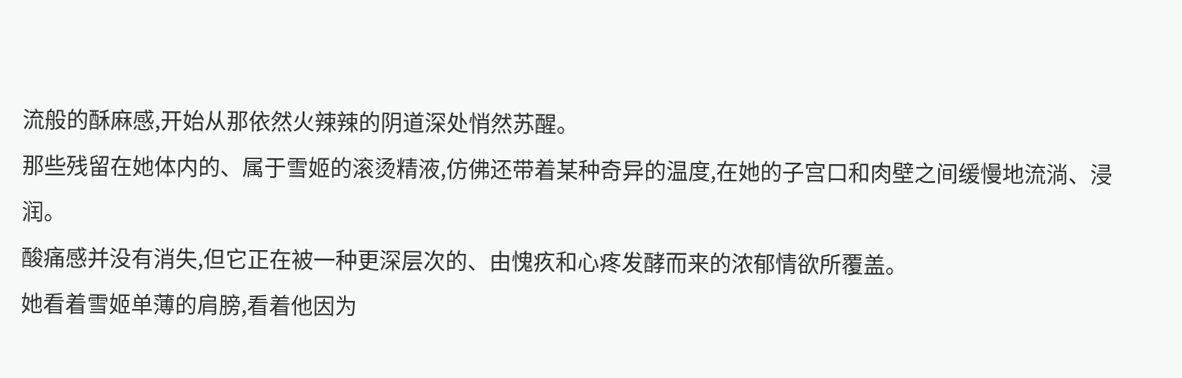流般的酥麻感,开始从那依然火辣辣的阴道深处悄然苏醒。
那些残留在她体内的、属于雪姬的滚烫精液,仿佛还带着某种奇异的温度,在她的子宫口和肉壁之间缓慢地流淌、浸润。
酸痛感并没有消失,但它正在被一种更深层次的、由愧疚和心疼发酵而来的浓郁情欲所覆盖。
她看着雪姬单薄的肩膀,看着他因为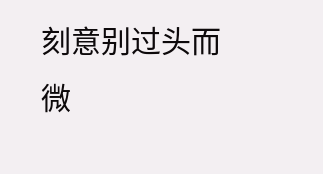刻意别过头而微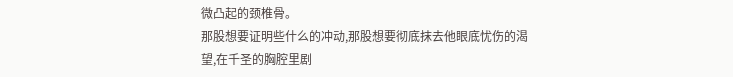微凸起的颈椎骨。
那股想要证明些什么的冲动,那股想要彻底抹去他眼底忧伤的渴望,在千圣的胸腔里剧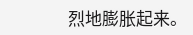烈地膨胀起来。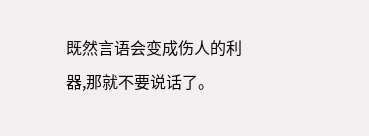既然言语会变成伤人的利器,那就不要说话了。